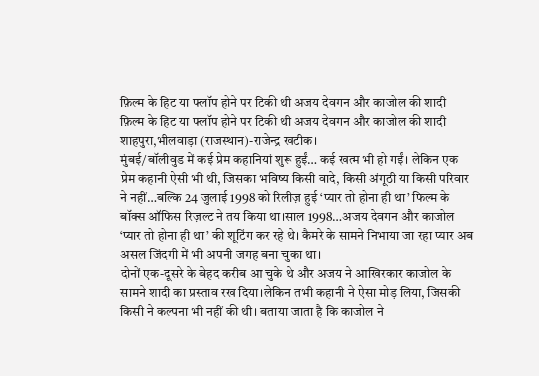फ़िल्म के हिट या फ्लॉप होने पर टिकी थी अजय देवगन और काजोल की शादी
फ़िल्म के हिट या फ्लॉप होने पर टिकी थी अजय देवगन और काजोल की शादी
शाहपुरा,भीलवाड़ा (राजस्थान)-राजेन्द्र खटीक।
मुंबई/बॉलीवुड में कई प्रेम कहानियां शुरू हुईं… कई खत्म भी हो गईं। लेकिन एक प्रेम कहानी ऐसी भी थी, जिसका भविष्य किसी वादे, किसी अंगूठी या किसी परिवार ने नहीं…बल्कि 24 जुलाई 1998 को रिलीज़ हुई ‘प्यार तो होना ही था’ फिल्म के बॉक्स ऑफिस रिज़ल्ट ने तय किया था।साल 1998…अजय देवगन और काजोल ‘प्यार तो होना ही था’ की शूटिंग कर रहे थे। कैमरे के सामने निभाया जा रहा प्यार अब असल जिंदगी में भी अपनी जगह बना चुका था।
दोनों एक-दूसरे के बेहद करीब आ चुके थे और अजय ने आखिरकार काजोल के सामने शादी का प्रस्ताव रख दिया।लेकिन तभी कहानी ने ऐसा मोड़ लिया, जिसकी किसी ने कल्पना भी नहीं की थी। बताया जाता है कि काजोल ने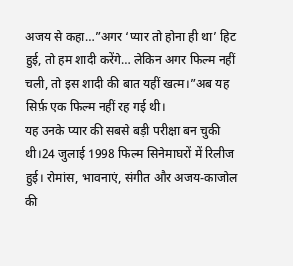अजय से कहा…”अगर ‘प्यार तो होना ही था’ हिट हुई, तो हम शादी करेंगे… लेकिन अगर फिल्म नहीं चली, तो इस शादी की बात यहीं खत्म।”अब यह सिर्फ़ एक फिल्म नहीं रह गई थी।
यह उनके प्यार की सबसे बड़ी परीक्षा बन चुकी थी।24 जुलाई 1998 फिल्म सिनेमाघरों में रिलीज हुई। रोमांस, भावनाएं, संगीत और अजय-काजोल की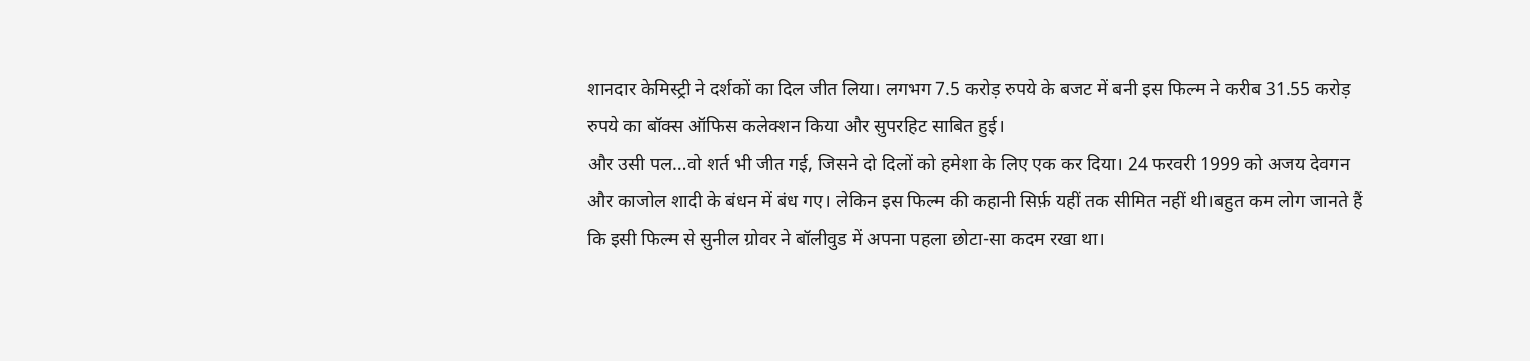शानदार केमिस्ट्री ने दर्शकों का दिल जीत लिया। लगभग 7.5 करोड़ रुपये के बजट में बनी इस फिल्म ने करीब 31.55 करोड़ रुपये का बॉक्स ऑफिस कलेक्शन किया और सुपरहिट साबित हुई।
और उसी पल…वो शर्त भी जीत गई, जिसने दो दिलों को हमेशा के लिए एक कर दिया। 24 फरवरी 1999 को अजय देवगन और काजोल शादी के बंधन में बंध गए। लेकिन इस फिल्म की कहानी सिर्फ़ यहीं तक सीमित नहीं थी।बहुत कम लोग जानते हैं कि इसी फिल्म से सुनील ग्रोवर ने बॉलीवुड में अपना पहला छोटा-सा कदम रखा था।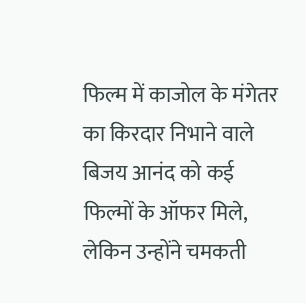फिल्म में काजोल के मंगेतर का किरदार निभाने वाले बिजय आनंद को कई फिल्मों के ऑफर मिले, लेकिन उन्होंने चमकती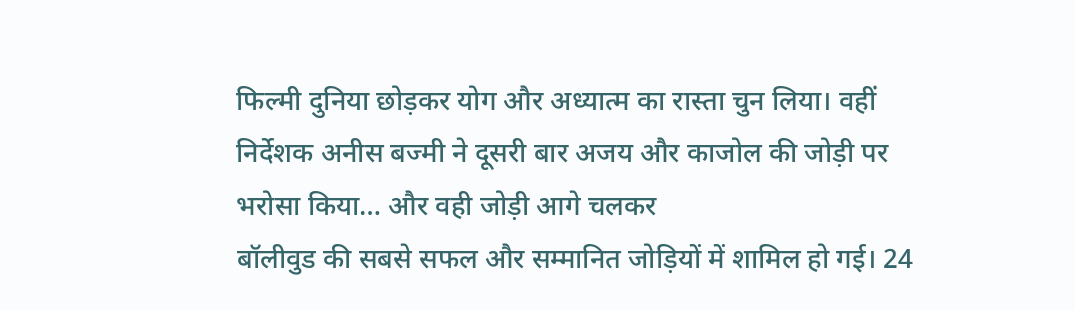फिल्मी दुनिया छोड़कर योग और अध्यात्म का रास्ता चुन लिया। वहीं निर्देशक अनीस बज्मी ने दूसरी बार अजय और काजोल की जोड़ी पर भरोसा किया… और वही जोड़ी आगे चलकर
बॉलीवुड की सबसे सफल और सम्मानित जोड़ियों में शामिल हो गई। 24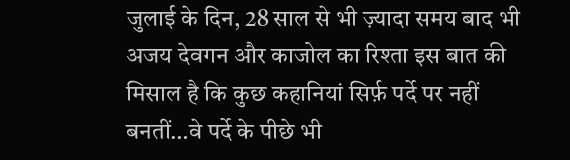जुलाई के दिन, 28 साल से भी ज़्यादा समय बाद भी अजय देवगन और काजोल का रिश्ता इस बात की मिसाल है कि कुछ कहानियां सिर्फ़ पर्दे पर नहीं बनतीं…वे पर्दे के पीछे भी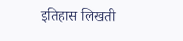इतिहास लिखती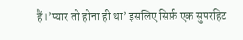हैं।’प्यार तो होना ही था’ इसलिए सिर्फ़ एक सुपरहिट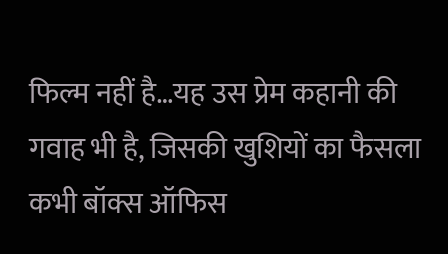फिल्म नहीं है…यह उस प्रेम कहानी की गवाह भी है, जिसकी खुशियों का फैसला कभी बॉक्स ऑफिस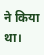ने किया था।